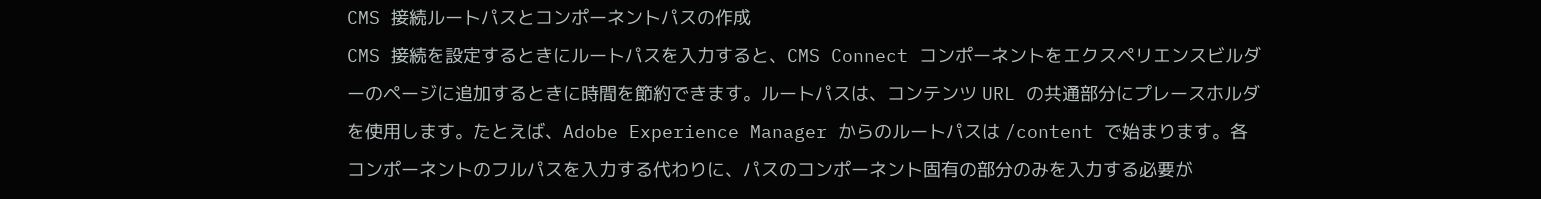CMS 接続ルートパスとコンポーネントパスの作成
CMS 接続を設定するときにルートパスを入力すると、CMS Connect コンポーネントをエクスペリエンスビルダーのページに追加するときに時間を節約できます。ルートパスは、コンテンツ URL の共通部分にプレースホルダを使用します。たとえば、Adobe Experience Manager からのルートパスは /content で始まります。各コンポーネントのフルパスを入力する代わりに、パスのコンポーネント固有の部分のみを入力する必要が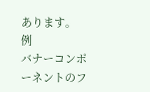あります。
例
バナーコンポーネントのフ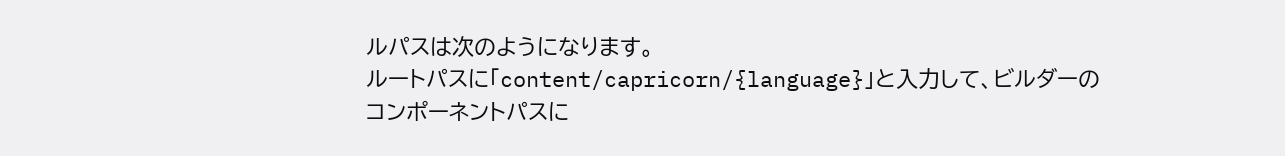ルパスは次のようになります。
ルートパスに「content/capricorn/{language}」と入力して、ビルダーのコンポーネントパスに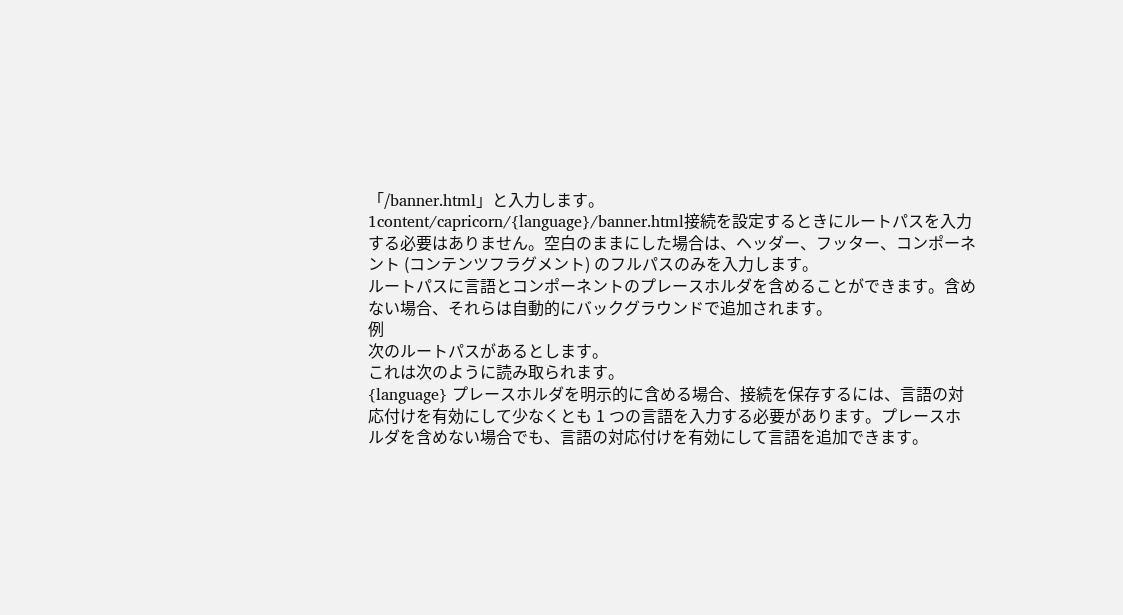「/banner.html」と入力します。
1content/capricorn/{language}/banner.html接続を設定するときにルートパスを入力する必要はありません。空白のままにした場合は、ヘッダー、フッター、コンポーネント (コンテンツフラグメント) のフルパスのみを入力します。
ルートパスに言語とコンポーネントのプレースホルダを含めることができます。含めない場合、それらは自動的にバックグラウンドで追加されます。
例
次のルートパスがあるとします。
これは次のように読み取られます。
{language} プレースホルダを明示的に含める場合、接続を保存するには、言語の対応付けを有効にして少なくとも 1 つの言語を入力する必要があります。プレースホルダを含めない場合でも、言語の対応付けを有効にして言語を追加できます。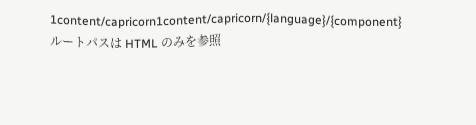1content/capricorn1content/capricorn/{language}/{component}ルートパスは HTML のみを参照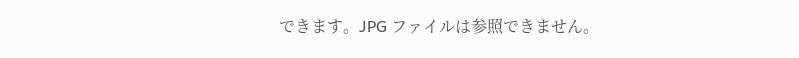できます。JPG ファイルは参照できません。